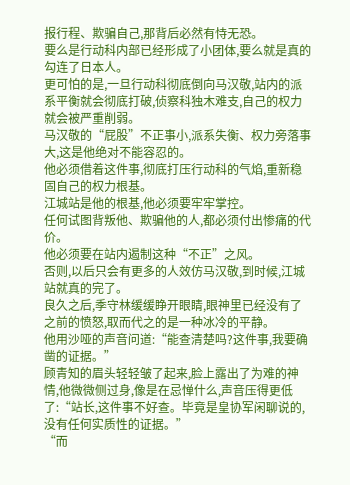报行程、欺骗自己,那背后必然有恃无恐。
要么是行动科内部已经形成了小团体,要么就是真的勾连了日本人。
更可怕的是,一旦行动科彻底倒向马汉敬,站内的派系平衡就会彻底打破,侦察科独木难支,自己的权力就会被严重削弱。
马汉敬的“屁股”不正事小,派系失衡、权力旁落事大,这是他绝对不能容忍的。
他必须借着这件事,彻底打压行动科的气焰,重新稳固自己的权力根基。
江城站是他的根基,他必须要牢牢掌控。
任何试图背叛他、欺骗他的人,都必须付出惨痛的代价。
他必须要在站内遏制这种“不正”之风。
否则,以后只会有更多的人效仿马汉敬,到时候,江城站就真的完了。
良久之后,季守林缓缓睁开眼睛,眼神里已经没有了之前的愤怒,取而代之的是一种冰冷的平静。
他用沙哑的声音问道:“能查清楚吗?这件事,我要确凿的证据。”
顾青知的眉头轻轻皱了起来,脸上露出了为难的神情,他微微侧过身,像是在忌惮什么,声音压得更低了:“站长,这件事不好查。毕竟是皇协军闲聊说的,没有任何实质性的证据。”
“而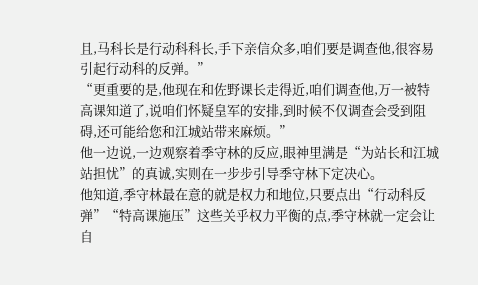且,马科长是行动科科长,手下亲信众多,咱们要是调查他,很容易引起行动科的反弹。”
“更重要的是,他现在和佐野课长走得近,咱们调查他,万一被特高课知道了,说咱们怀疑皇军的安排,到时候不仅调查会受到阻碍,还可能给您和江城站带来麻烦。”
他一边说,一边观察着季守林的反应,眼神里满是“为站长和江城站担忧”的真诚,实则在一步步引导季守林下定决心。
他知道,季守林最在意的就是权力和地位,只要点出“行动科反弹”“特高课施压”这些关乎权力平衡的点,季守林就一定会让自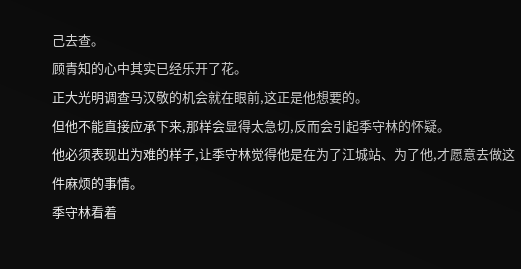己去查。
顾青知的心中其实已经乐开了花。
正大光明调查马汉敬的机会就在眼前,这正是他想要的。
但他不能直接应承下来,那样会显得太急切,反而会引起季守林的怀疑。
他必须表现出为难的样子,让季守林觉得他是在为了江城站、为了他,才愿意去做这件麻烦的事情。
季守林看着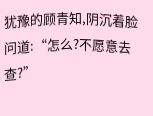犹豫的顾青知,阴沉着脸问道:“怎么?不愿意去查?”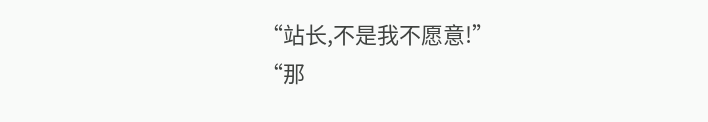“站长,不是我不愿意!”
“那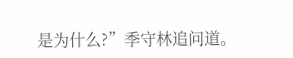是为什么?”季守林追问道。